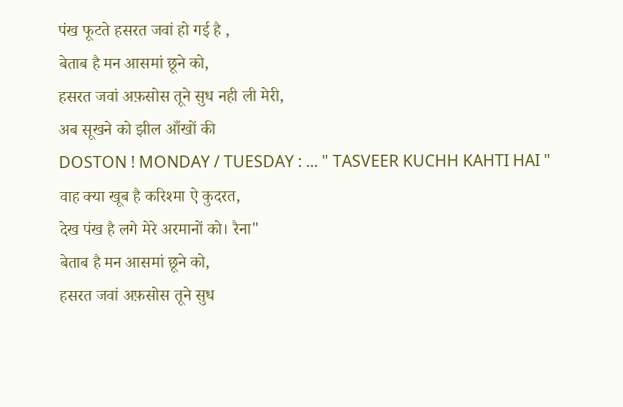पंख फूटते हसरत जवां हो गई है ,
बेताब है मन आसमां छूने को,
हसरत जवां अफ़सोस तूने सुध नही ली मेरी,
अब सूखने को झील आँखों की
DOSTON ! MONDAY / TUESDAY : ... " TASVEER KUCHH KAHTI HAI "
वाह क्या खूब है करिश्मा ऐ कुदरत,
देख पंख है लगे मेरे अरमानों को। रैना"
बेताब है मन आसमां छूने को,
हसरत जवां अफ़सोस तूने सुध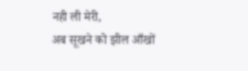नही ली मेरी,
अब सूखने को झील आँखों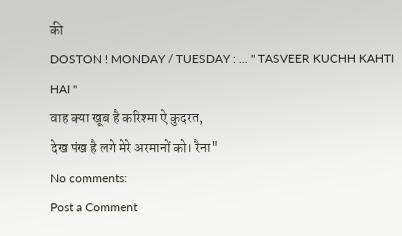की
DOSTON ! MONDAY / TUESDAY : ... " TASVEER KUCHH KAHTI HAI "
वाह क्या खूब है करिश्मा ऐ कुदरत,
देख पंख है लगे मेरे अरमानों को। रैना"
No comments:
Post a Comment